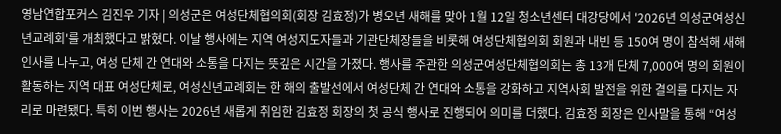영남연합포커스 김진우 기자 | 의성군은 여성단체협의회(회장 김효정)가 병오년 새해를 맞아 1월 12일 청소년센터 대강당에서 '2026년 의성군여성신년교례회'를 개최했다고 밝혔다. 이날 행사에는 지역 여성지도자들과 기관단체장들을 비롯해 여성단체협의회 회원과 내빈 등 150여 명이 참석해 새해 인사를 나누고, 여성 단체 간 연대와 소통을 다지는 뜻깊은 시간을 가졌다. 행사를 주관한 의성군여성단체협의회는 총 13개 단체 7,000여 명의 회원이 활동하는 지역 대표 여성단체로, 여성신년교례회는 한 해의 출발선에서 여성단체 간 연대와 소통을 강화하고 지역사회 발전을 위한 결의를 다지는 자리로 마련됐다. 특히 이번 행사는 2026년 새롭게 취임한 김효정 회장의 첫 공식 행사로 진행되어 의미를 더했다. 김효정 회장은 인사말을 통해 “여성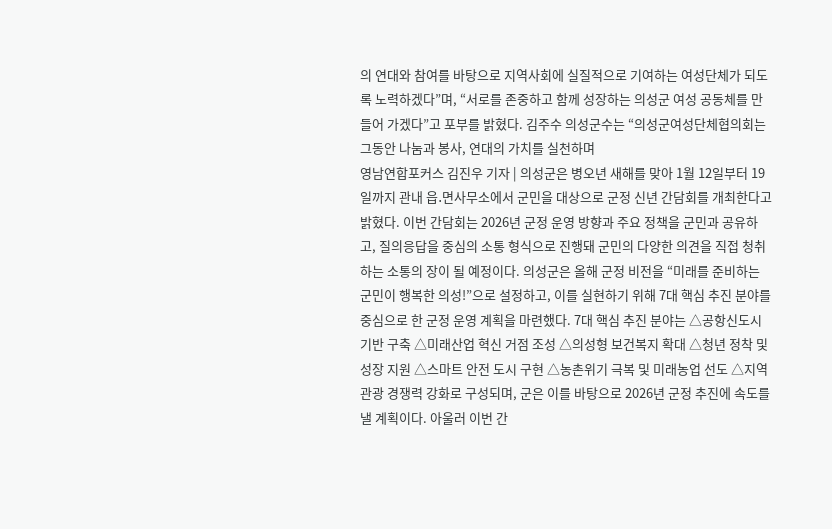의 연대와 참여를 바탕으로 지역사회에 실질적으로 기여하는 여성단체가 되도록 노력하겠다”며, “서로를 존중하고 함께 성장하는 의성군 여성 공동체를 만들어 가겠다”고 포부를 밝혔다. 김주수 의성군수는 “의성군여성단체협의회는 그동안 나눔과 봉사, 연대의 가치를 실천하며
영남연합포커스 김진우 기자 | 의성군은 병오년 새해를 맞아 1월 12일부터 19일까지 관내 읍․면사무소에서 군민을 대상으로 군정 신년 간담회를 개최한다고 밝혔다. 이번 간담회는 2026년 군정 운영 방향과 주요 정책을 군민과 공유하고, 질의응답을 중심의 소통 형식으로 진행돼 군민의 다양한 의견을 직접 청취하는 소통의 장이 될 예정이다. 의성군은 올해 군정 비전을 “미래를 준비하는 군민이 행복한 의성!”으로 설정하고, 이를 실현하기 위해 7대 핵심 추진 분야를 중심으로 한 군정 운영 계획을 마련했다. 7대 핵심 추진 분야는 △공항신도시 기반 구축 △미래산업 혁신 거점 조성 △의성형 보건복지 확대 △청년 정착 및 성장 지원 △스마트 안전 도시 구현 △농촌위기 극복 및 미래농업 선도 △지역관광 경쟁력 강화로 구성되며, 군은 이를 바탕으로 2026년 군정 추진에 속도를 낼 계획이다. 아울러 이번 간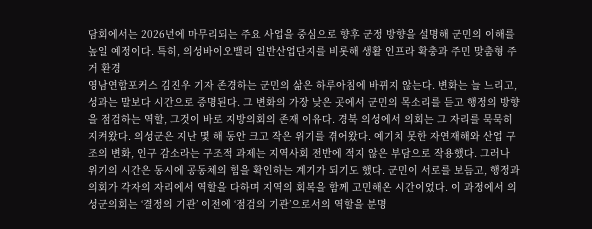담회에서는 2026년에 마무리되는 주요 사업을 중심으로 향후 군정 방향을 설명해 군민의 이해를 높일 예정이다. 특히, 의성바이오밸리 일반산업단지를 비롯해 생활 인프라 확충과 주민 맞춤형 주거 환경
영남연합포커스 김진우 기자 존경하는 군민의 삶은 하루아침에 바뀌지 않는다. 변화는 늘 느리고, 성과는 말보다 시간으로 증명된다. 그 변화의 가장 낮은 곳에서 군민의 목소리를 듣고 행정의 방향을 점검하는 역할, 그것이 바로 지방의회의 존재 이유다. 경북 의성에서 의회는 그 자리를 묵묵히 지켜왔다. 의성군은 지난 몇 해 동안 크고 작은 위기를 겪어왔다. 예기치 못한 자연재해와 산업 구조의 변화, 인구 감소라는 구조적 과제는 지역사회 전반에 적지 않은 부담으로 작용했다. 그러나 위기의 시간은 동시에 공동체의 힘을 확인하는 계기가 되기도 했다. 군민이 서로를 보듬고, 행정과 의회가 각자의 자리에서 역할을 다하며 지역의 회복을 함께 고민해온 시간이었다. 이 과정에서 의성군의회는 ‘결정의 기관’ 이전에 ‘점검의 기관’으로서의 역할을 분명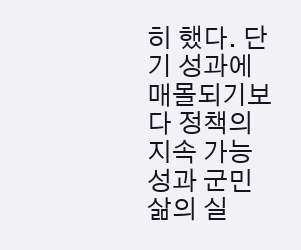히 했다. 단기 성과에 매몰되기보다 정책의 지속 가능성과 군민 삶의 실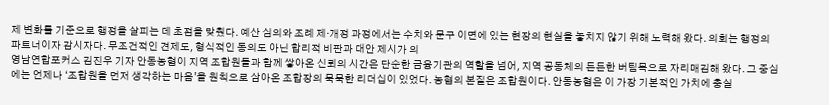제 변화를 기준으로 행정을 살피는 데 초점을 맞췄다. 예산 심의와 조례 제·개정 과정에서는 수치와 문구 이면에 있는 현장의 현실을 놓치지 않기 위해 노력해 왔다. 의회는 행정의 파트너이자 감시자다. 무조건적인 견제도, 형식적인 동의도 아닌 합리적 비판과 대안 제시가 의
영남연합포커스 김진우 기자 안동농협이 지역 조합원들과 함께 쌓아온 신뢰의 시간은 단순한 금융기관의 역할을 넘어, 지역 공동체의 든든한 버팀목으로 자리매김해 왔다. 그 중심에는 언제나 ‘조합원을 먼저 생각하는 마음’을 원칙으로 삼아온 조합장의 묵묵한 리더십이 있었다. 농협의 본질은 조합원이다. 안동농협은 이 가장 기본적인 가치에 충실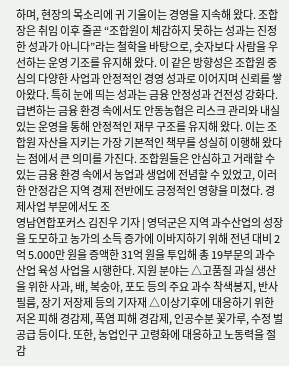하며, 현장의 목소리에 귀 기울이는 경영을 지속해 왔다. 조합장은 취임 이후 줄곧 “조합원이 체감하지 못하는 성과는 진정한 성과가 아니다”라는 철학을 바탕으로, 숫자보다 사람을 우선하는 운영 기조를 유지해 왔다. 이 같은 방향성은 조합원 중심의 다양한 사업과 안정적인 경영 성과로 이어지며 신뢰를 쌓아왔다. 특히 눈에 띄는 성과는 금융 안정성과 건전성 강화다. 급변하는 금융 환경 속에서도 안동농협은 리스크 관리와 내실 있는 운영을 통해 안정적인 재무 구조를 유지해 왔다. 이는 조합원 자산을 지키는 가장 기본적인 책무를 성실히 이행해 왔다는 점에서 큰 의미를 가진다. 조합원들은 안심하고 거래할 수 있는 금융 환경 속에서 농업과 생업에 전념할 수 있었고, 이러한 안정감은 지역 경제 전반에도 긍정적인 영향을 미쳤다. 경제사업 부문에서도 조
영남연합포커스 김진우 기자 | 영덕군은 지역 과수산업의 성장을 도모하고 농가의 소득 증가에 이바지하기 위해 전년 대비 2억 5.000만 원을 증액한 31억 원을 투입해 총 19부문의 과수산업 육성 사업을 시행한다. 지원 분야는 △고품질 과실 생산을 위한 사과, 배, 복숭아, 포도 등의 주요 과수 착색봉지, 반사필름, 장기 저장제 등의 기자재 △이상기후에 대응하기 위한 저온 피해 경감제, 폭염 피해 경감제, 인공수분 꽃가루, 수정 벌 공급 등이다. 또한, 농업인구 고령화에 대응하고 노동력을 절감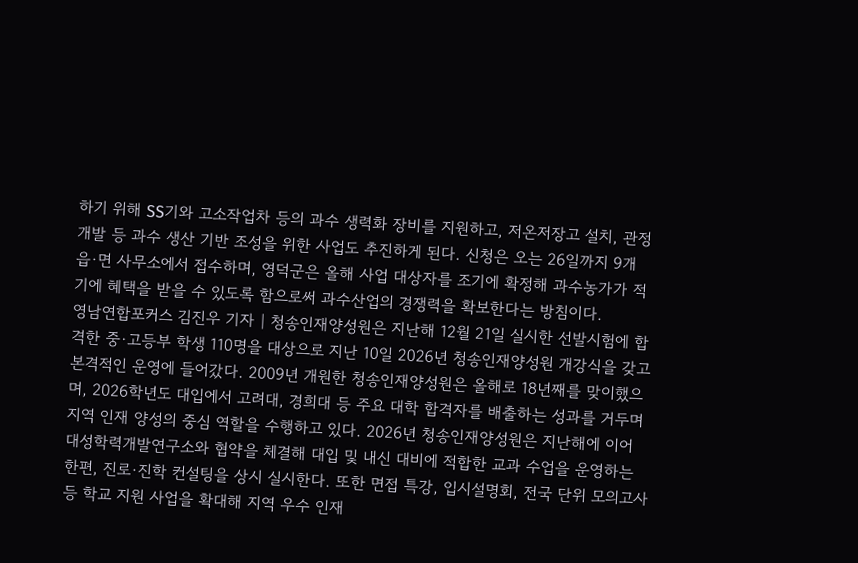하기 위해 SS기와 고소작업차 등의 과수 생력화 장비를 지원하고, 저온저장고 설치, 관정 개발 등 과수 생산 기반 조성을 위한 사업도 추진하게 된다. 신청은 오는 26일까지 9개 읍·면 사무소에서 접수하며, 영덕군은 올해 사업 대상자를 조기에 확정해 과수농가가 적기에 혜택을 받을 수 있도록 함으로써 과수산업의 경쟁력을 확보한다는 방침이다.
영남연합포커스 김진우 기자 | 청송인재양성원은 지난해 12월 21일 실시한 선발시험에 합격한 중·고등부 학생 110명을 대상으로 지난 10일 2026년 청송인재양성원 개강식을 갖고 본격적인 운영에 들어갔다. 2009년 개원한 청송인재양성원은 올해로 18년째를 맞이했으며, 2026학년도 대입에서 고려대, 경희대 등 주요 대학 합격자를 배출하는 성과를 거두며 지역 인재 양성의 중심 역할을 수행하고 있다. 2026년 청송인재양성원은 지난해에 이어 대성학력개발연구소와 협약을 체결해 대입 및 내신 대비에 적합한 교과 수업을 운영하는 한편, 진로·진학 컨설팅을 상시 실시한다. 또한 면접 특강, 입시설명회, 전국 단위 모의고사 등 학교 지원 사업을 확대해 지역 우수 인재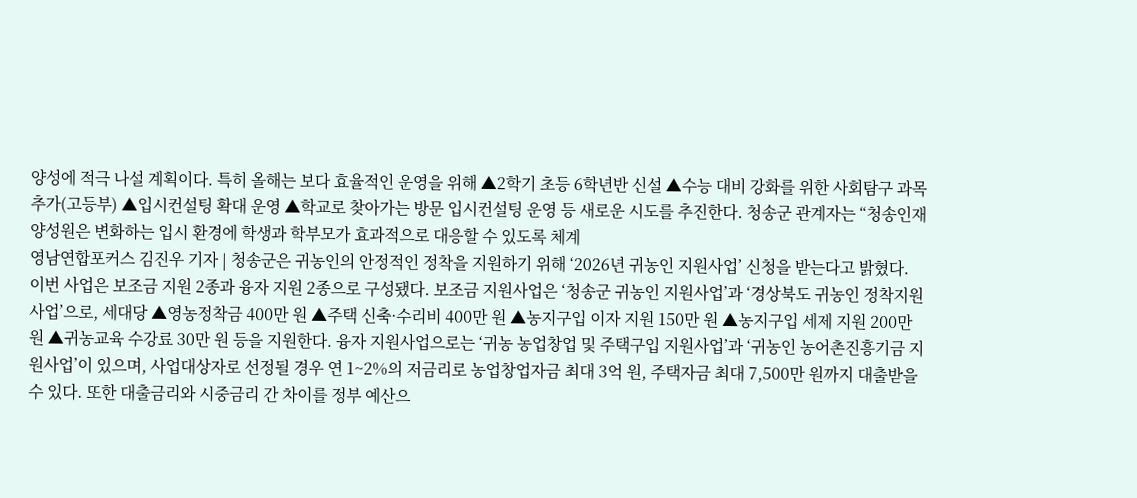양성에 적극 나설 계획이다. 특히 올해는 보다 효율적인 운영을 위해 ▲2학기 초등 6학년반 신설 ▲수능 대비 강화를 위한 사회탐구 과목 추가(고등부) ▲입시컨설팅 확대 운영 ▲학교로 찾아가는 방문 입시컨설팅 운영 등 새로운 시도를 추진한다. 청송군 관계자는 “청송인재양성원은 변화하는 입시 환경에 학생과 학부모가 효과적으로 대응할 수 있도록 체계
영남연합포커스 김진우 기자 | 청송군은 귀농인의 안정적인 정착을 지원하기 위해 ‘2026년 귀농인 지원사업’ 신청을 받는다고 밝혔다. 이번 사업은 보조금 지원 2종과 융자 지원 2종으로 구성됐다. 보조금 지원사업은 ‘청송군 귀농인 지원사업’과 ‘경상북도 귀농인 정착지원사업’으로, 세대당 ▲영농정착금 400만 원 ▲주택 신축·수리비 400만 원 ▲농지구입 이자 지원 150만 원 ▲농지구입 세제 지원 200만 원 ▲귀농교육 수강료 30만 원 등을 지원한다. 융자 지원사업으로는 ‘귀농 농업창업 및 주택구입 지원사업’과 ‘귀농인 농어촌진흥기금 지원사업’이 있으며, 사업대상자로 선정될 경우 연 1~2%의 저금리로 농업창업자금 최대 3억 원, 주택자금 최대 7,500만 원까지 대출받을 수 있다. 또한 대출금리와 시중금리 간 차이를 정부 예산으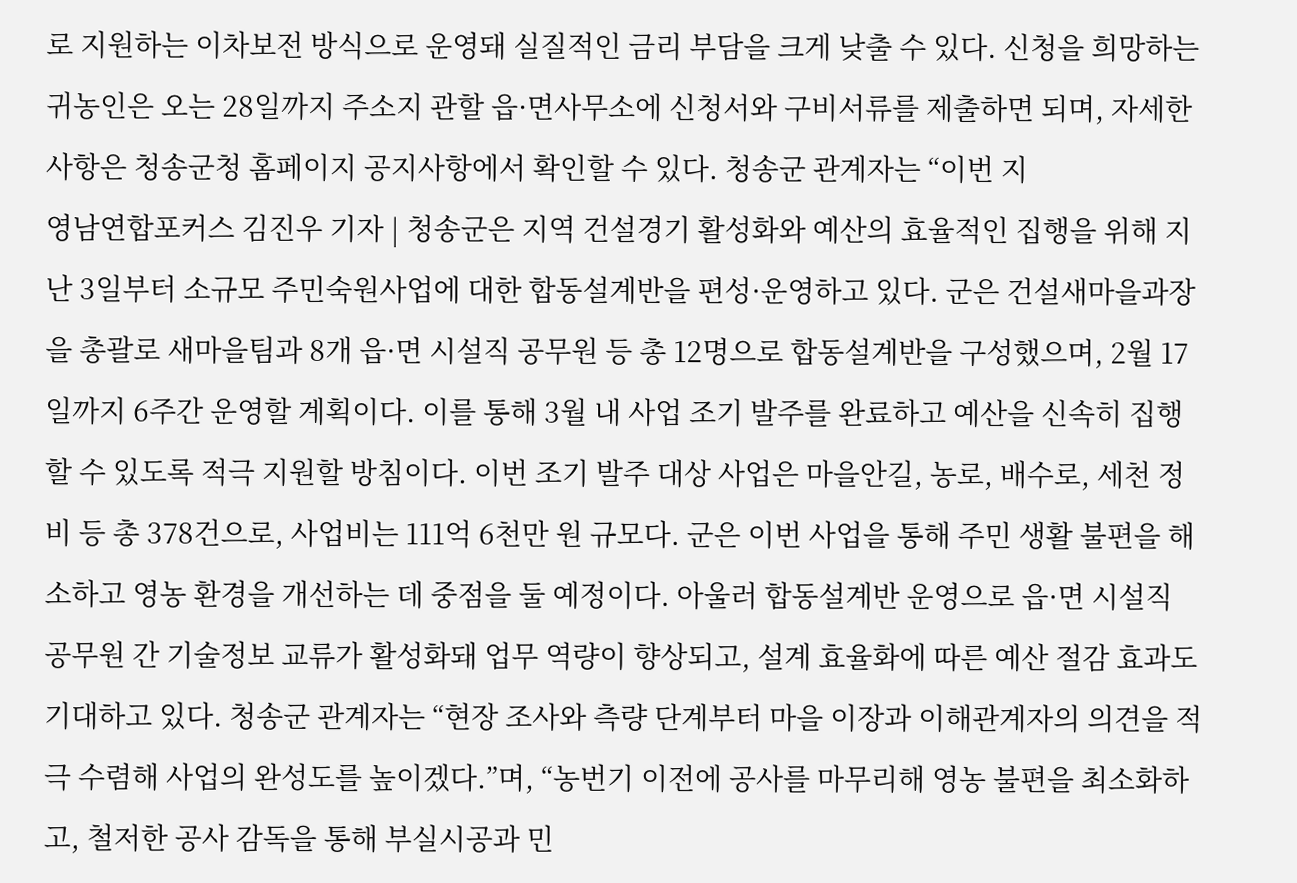로 지원하는 이차보전 방식으로 운영돼 실질적인 금리 부담을 크게 낮출 수 있다. 신청을 희망하는 귀농인은 오는 28일까지 주소지 관할 읍·면사무소에 신청서와 구비서류를 제출하면 되며, 자세한 사항은 청송군청 홈페이지 공지사항에서 확인할 수 있다. 청송군 관계자는 “이번 지
영남연합포커스 김진우 기자 | 청송군은 지역 건설경기 활성화와 예산의 효율적인 집행을 위해 지난 3일부터 소규모 주민숙원사업에 대한 합동설계반을 편성·운영하고 있다. 군은 건설새마을과장을 총괄로 새마을팀과 8개 읍·면 시설직 공무원 등 총 12명으로 합동설계반을 구성했으며, 2월 17일까지 6주간 운영할 계획이다. 이를 통해 3월 내 사업 조기 발주를 완료하고 예산을 신속히 집행할 수 있도록 적극 지원할 방침이다. 이번 조기 발주 대상 사업은 마을안길, 농로, 배수로, 세천 정비 등 총 378건으로, 사업비는 111억 6천만 원 규모다. 군은 이번 사업을 통해 주민 생활 불편을 해소하고 영농 환경을 개선하는 데 중점을 둘 예정이다. 아울러 합동설계반 운영으로 읍·면 시설직 공무원 간 기술정보 교류가 활성화돼 업무 역량이 향상되고, 설계 효율화에 따른 예산 절감 효과도 기대하고 있다. 청송군 관계자는 “현장 조사와 측량 단계부터 마을 이장과 이해관계자의 의견을 적극 수렴해 사업의 완성도를 높이겠다.”며, “농번기 이전에 공사를 마무리해 영농 불편을 최소화하고, 철저한 공사 감독을 통해 부실시공과 민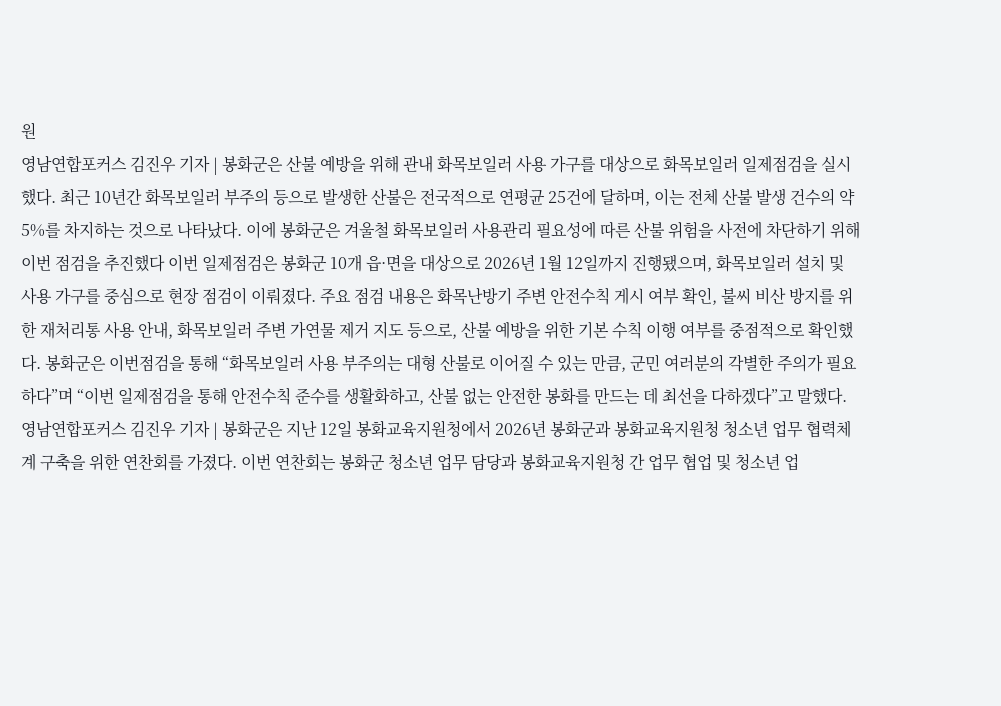원
영남연합포커스 김진우 기자 | 봉화군은 산불 예방을 위해 관내 화목보일러 사용 가구를 대상으로 화목보일러 일제점검을 실시했다. 최근 10년간 화목보일러 부주의 등으로 발생한 산불은 전국적으로 연평균 25건에 달하며, 이는 전체 산불 발생 건수의 약 5%를 차지하는 것으로 나타났다. 이에 봉화군은 겨울철 화목보일러 사용관리 필요성에 따른 산불 위험을 사전에 차단하기 위해 이번 점검을 추진했다 이번 일제점검은 봉화군 10개 읍·면을 대상으로 2026년 1월 12일까지 진행됐으며, 화목보일러 설치 및 사용 가구를 중심으로 현장 점검이 이뤄졌다. 주요 점검 내용은 화목난방기 주변 안전수칙 게시 여부 확인, 불씨 비산 방지를 위한 재처리통 사용 안내, 화목보일러 주변 가연물 제거 지도 등으로, 산불 예방을 위한 기본 수칙 이행 여부를 중점적으로 확인했다. 봉화군은 이번점검을 통해 “화목보일러 사용 부주의는 대형 산불로 이어질 수 있는 만큼, 군민 여러분의 각별한 주의가 필요하다”며 “이번 일제점검을 통해 안전수칙 준수를 생활화하고, 산불 없는 안전한 봉화를 만드는 데 최선을 다하겠다”고 말했다.
영남연합포커스 김진우 기자 | 봉화군은 지난 12일 봉화교육지원청에서 2026년 봉화군과 봉화교육지원청 청소년 업무 협력체계 구축을 위한 연찬회를 가졌다. 이번 연찬회는 봉화군 청소년 업무 담당과 봉화교육지원청 간 업무 협업 및 청소년 업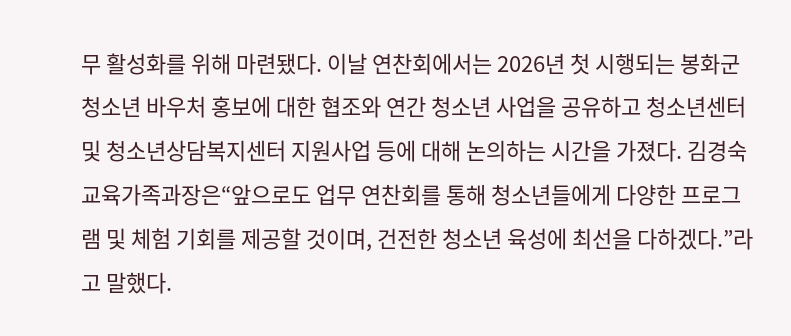무 활성화를 위해 마련됐다. 이날 연찬회에서는 2026년 첫 시행되는 봉화군 청소년 바우처 홍보에 대한 협조와 연간 청소년 사업을 공유하고 청소년센터 및 청소년상담복지센터 지원사업 등에 대해 논의하는 시간을 가졌다. 김경숙 교육가족과장은“앞으로도 업무 연찬회를 통해 청소년들에게 다양한 프로그램 및 체험 기회를 제공할 것이며, 건전한 청소년 육성에 최선을 다하겠다.”라고 말했다.